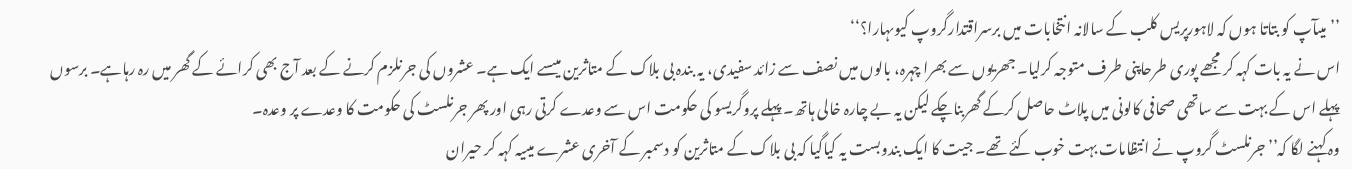’’میںآپ کو بتاتا ہوں کہ لاہورپریس کلب کے سالانہ انتخابات میں برسراقتدارگروپ کیوںہارا؟‘‘
اس نے یہ بات کہہ کر مجھے پوری طرحاپنی طرف متوجہ کرلیا۔ جھریوں سے بھرا چہرہ، بالوں میں نصف سے زائد سفیدی، یہ بندہ بی بلاک کے متاثرین میںسے ایک ہے۔ عشروں کی جرنلزم کرنے کے بعد آج بھی کرائے کے گھر میں رہ رہاہے۔ برسوں پہلے اس کے بہت سے ساتھی صحافی کالونی میں پلاٹ حاصل کرکے گھربناچکے لیکن یہ بے چارہ خالی ہاتھ۔ پہلے پروگریسو کی حکومت اس سے وعدے کرتی رہی اور پھر جرنلسٹ کی حکومت کا وعدے پر وعدہ۔
وہ کہنے لگا کہ’’ جرنلسٹ گروپ نے انتظامات بہت خوب کئے تھے۔ جیت کا ایک بندوبست یہ کیاگیا کہ بی بلاک کے متاثرین کو دسمبر کے آخری عشرے میںیہ کہہ کر حیران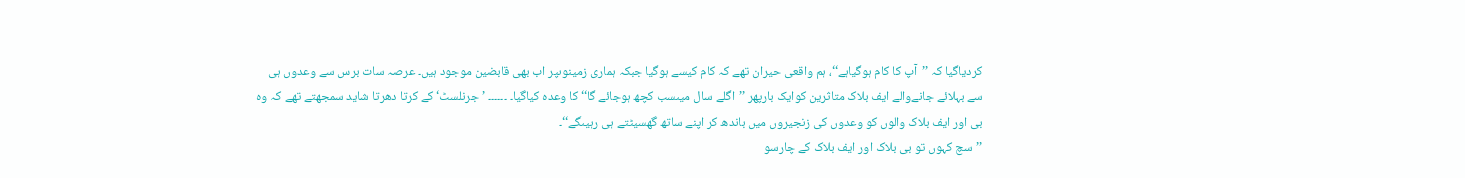کردیاگیا کہ ’’آپ کا کام ہوگیاہے‘‘، ہم واقعی حیران تھے کہ کام کیسے ہوگیا جبکہ ہماری زمینوںپر اب بھی قابضین موجود ہیں۔ عرصہ سات برس سے وعدوں ہی سے بہلائے جانےوالے ایف بلاک متاثرین کوایک بارپھر ’’اگلے سال میںسب کچھ ہوجائے گا‘‘ کا وعدہ کیاگیا۔ ۔۔۔۔۔۔ ’جرنلسٹ‘ کے کرتا دھرتا شاید سمجھتے تھے کہ وہ بی اور ایف بلاک والوں کو وعدوں کی زنجیروں میں باندھ کر اپنے ساتھ گھسیٹتے ہی رہیںگے‘‘۔
’’سچ کہوں تو بی بلاک اور ایف بلاک کے چارسو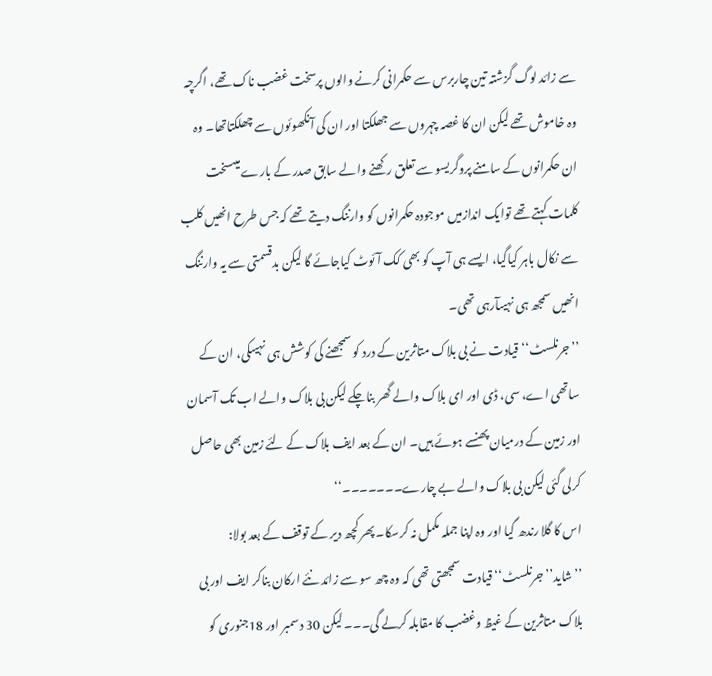سے زائد لوگ گزشتہ تین چاربرس سے حکمرانی کرنے والوں پرسخت غضب ناک تھے، اگرچہ وہ خاموش تھے لیکن ان کا غصہ چہروں سے جھلکتا اور ان کی آنکھوئوں سے چھلکتاتھا۔ وہ ان حکمرانوں کے سامنے پروگریسو سے تعلق رکھنے والے سابق صدر کے بارے میںسخت کلمات کہتے تھے توایک اندازمیں موجودہ حکمرانوں کو وارننگ دیتے تھے کہ جس طرح انھیں کلب سے نکال باہر کیاگیا، ایسے ہی آپ کو بھی کک آئوٹ کیاجائے گا لیکن بدقسمتی سے یہ وارننگ انھیں سمجھ ہی نہیںآرہی تھی۔
’’جرنلسٹ‘‘ قیادت نے بی بلاک متاثرین کے درد کو سمجھنے کی کوشش ہی نہیںکی، ان کے ساتھی اے، سی، ڈی اور ای بلاک والے گھر بناچکے لیکن بی بلاک والے اب تک آسمان اور زمین کے درمیان پھنسے ہوئے ہیں۔ ان کے بعد ایف بلاک کے لئے زمین بھی حاصل کرلی گئی لیکن بی بلاک والے بے چارے۔۔۔۔۔۔۔‘‘
اس کا گلا رندھ گیا اور وہ اپنا جملہ مکمل نہ کرسکا۔ پھر کچھ دیر کے توقف کے بعد بولا:
’’شاید’’جرنلسٹ‘‘ قیادت سمجھتی تھی کہ وہ چھ سو سے زائد نئے ارکان بناکر ایف اور بی بلاک متاثرین کے غیظ وغضب کا مقابلہ کرلے گی۔۔۔ لیکن 30 دسمبر اور 18جنوری کو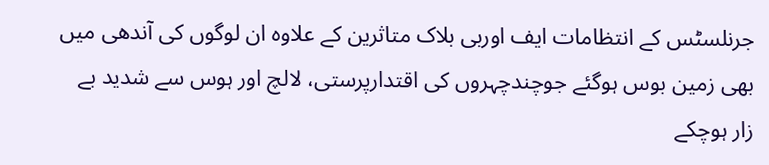جرنلسٹس کے انتظامات ایف اوربی بلاک متاثرین کے علاوہ ان لوگوں کی آندھی میں بھی زمین بوس ہوگئے جوچندچہروں کی اقتدارپرستی، لالچ اور ہوس سے شدید بے زار ہوچکے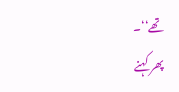تھے‘‘۔
پھر کہنے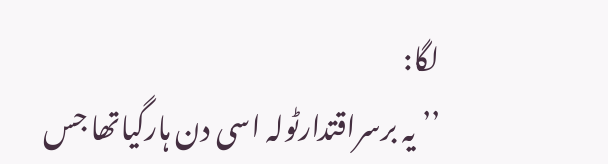لگا:
’’یہ برسراقتدارٹولہ اسی دن ہارگیاتھا جس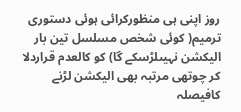روز اپنی ہی منظورکرائی ہوئی دستوری ترمیم( کوئی شخص مسلسل تین بار الیکشن نہیںلڑسکے گا) کو کالعدم قراردلا کر چوتھی مرتبہ بھی الیکشن لڑنے کافیصلہ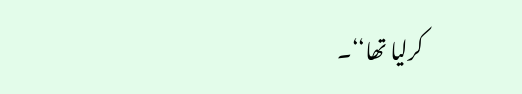کرلیا تھا‘‘۔